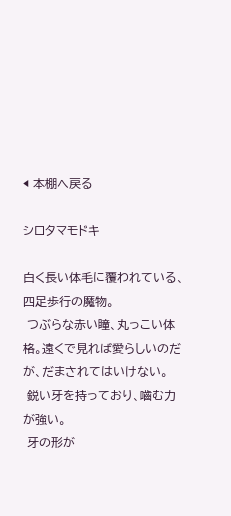◀ 本棚へ戻る

シロタマモドキ

白く長い体毛に覆われている、四足歩行の魔物。
 つぶらな赤い瞳、丸っこい体格。遠くで見れば愛らしいのだが、だまされてはいけない。
 鋭い牙を持っており、嚙む力が強い。
 牙の形が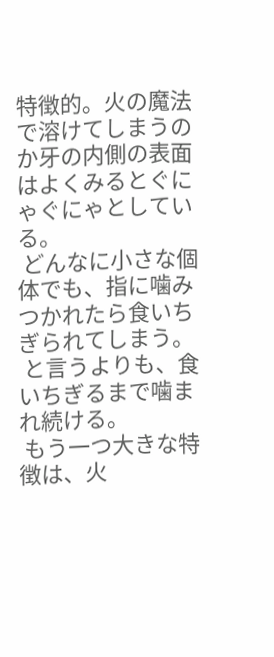特徴的。火の魔法で溶けてしまうのか牙の内側の表面はよくみるとぐにゃぐにゃとしている。
 どんなに小さな個体でも、指に噛みつかれたら食いちぎられてしまう。
 と言うよりも、食いちぎるまで噛まれ続ける。
 もう一つ大きな特徴は、火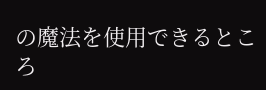の魔法を使用できるところ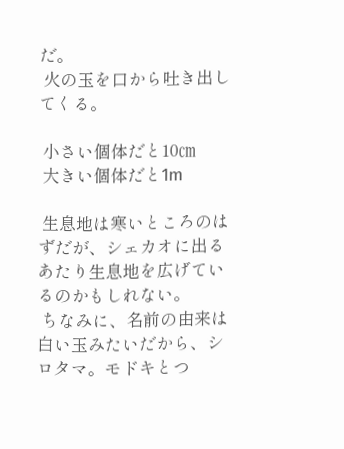だ。
 火の玉を口から吐き出してくる。

 小さい個体だと10㎝
 大きい個体だと1m

 生息地は寒いところのはずだが、シェカオに出るあたり生息地を広げているのかもしれない。
 ちなみに、名前の由来は白い玉みたいだから、シロタマ。モドキとつ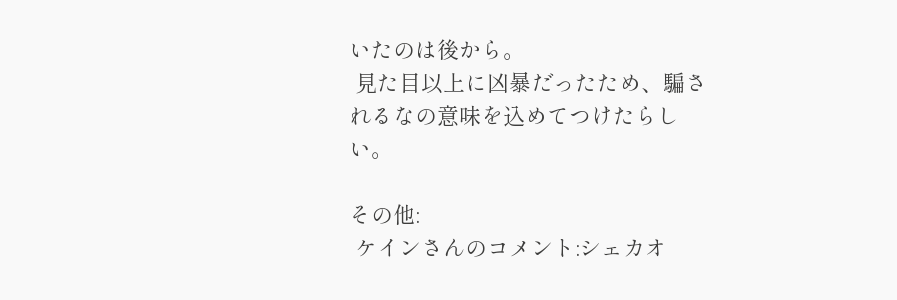いたのは後から。
 見た目以上に凶暴だったため、騙されるなの意味を込めてつけたらしい。

その他:
 ケインさんのコメント:シェカオ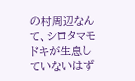の村周辺なんて、シロタマモドキが生息していないはず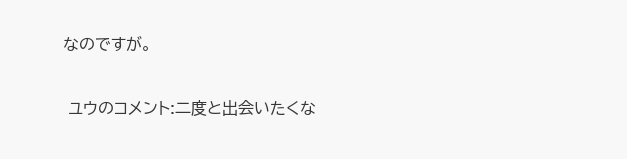なのですが。

 ユウのコメント:二度と出会いたくな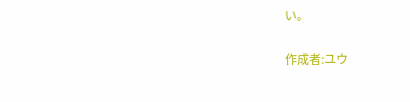い。

作成者:ユウ